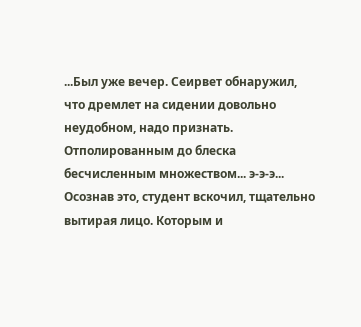...Был уже вечер. Сеирвет обнаружил, что дремлет на сидении довольно неудобном, надо признать. Отполированным до блеска бесчисленным множеством... э-э-э... Осознав это, студент вскочил, тщательно вытирая лицо. Которым и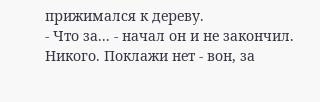прижимался к дереву.
- Что за... - начал он и не закончил. Никого. Поклажи нет - вон, за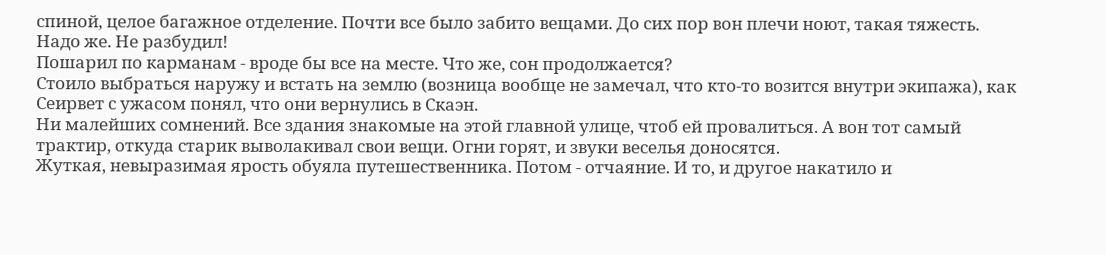спиной, целое багажное отделение. Почти все было забито вещами. До сих пор вон плечи ноют, такая тяжесть. Надо же. Не разбудил!
Пошарил по карманам - вроде бы все на месте. Что же, сон продолжается?
Стоило выбраться наружу и встать на землю (возница вообще не замечал, что кто-то возится внутри экипажа), как Сеирвет с ужасом понял, что они вернулись в Скаэн.
Ни малейших сомнений. Все здания знакомые на этой главной улице, чтоб ей провалиться. А вон тот самый трактир, откуда старик выволакивал свои вещи. Огни горят, и звуки веселья доносятся.
Жуткая, невыразимая ярость обуяла путешественника. Потом - отчаяние. И то, и другое накатило и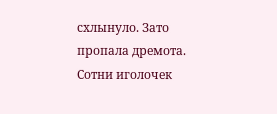схлынуло. Зато пропала дремота. Сотни иголочек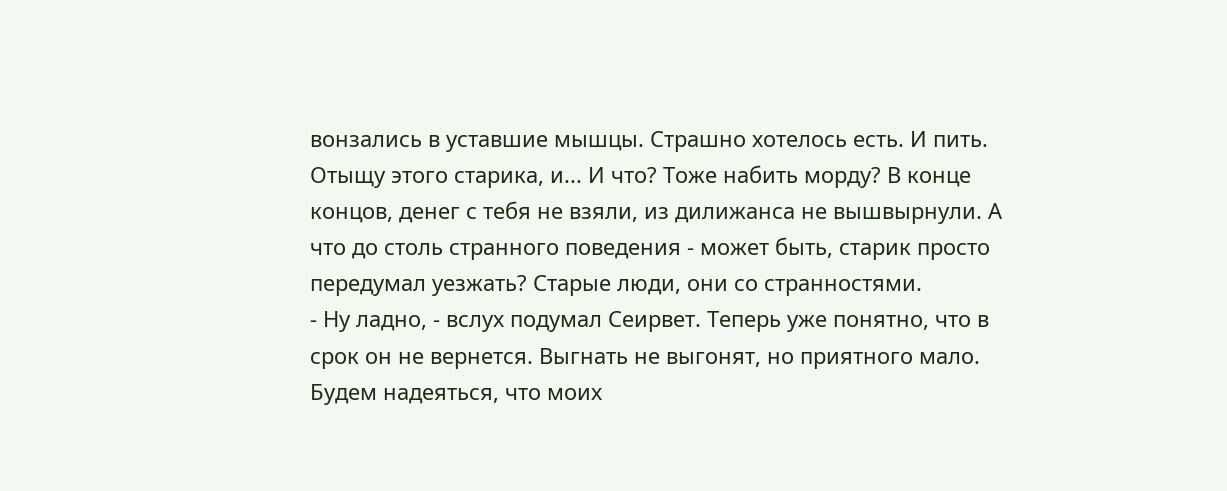вонзались в уставшие мышцы. Страшно хотелось есть. И пить.
Отыщу этого старика, и... И что? Тоже набить морду? В конце концов, денег с тебя не взяли, из дилижанса не вышвырнули. А что до столь странного поведения - может быть, старик просто передумал уезжать? Старые люди, они со странностями.
- Ну ладно, - вслух подумал Сеирвет. Теперь уже понятно, что в срок он не вернется. Выгнать не выгонят, но приятного мало. Будем надеяться, что моих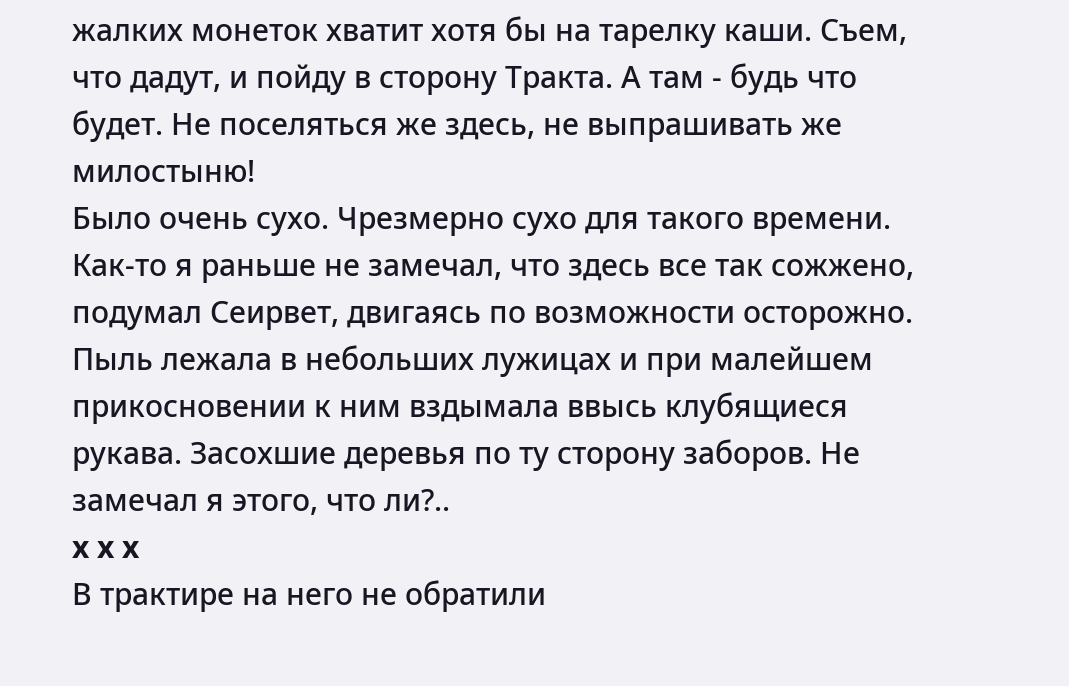жалких монеток хватит хотя бы на тарелку каши. Съем, что дадут, и пойду в сторону Тракта. А там - будь что будет. Не поселяться же здесь, не выпрашивать же милостыню!
Было очень сухо. Чрезмерно сухо для такого времени. Как-то я раньше не замечал, что здесь все так сожжено, подумал Сеирвет, двигаясь по возможности осторожно. Пыль лежала в небольших лужицах и при малейшем прикосновении к ним вздымала ввысь клубящиеся рукава. Засохшие деревья по ту сторону заборов. Не замечал я этого, что ли?..
x x x
В трактире на него не обратили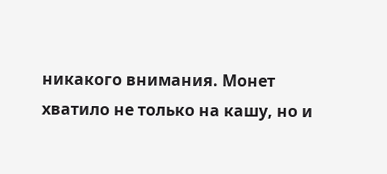никакого внимания. Монет хватило не только на кашу, но и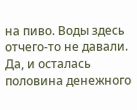на пиво. Воды здесь отчего-то не давали. Да, и осталась половина денежного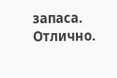запаса. Отлично.